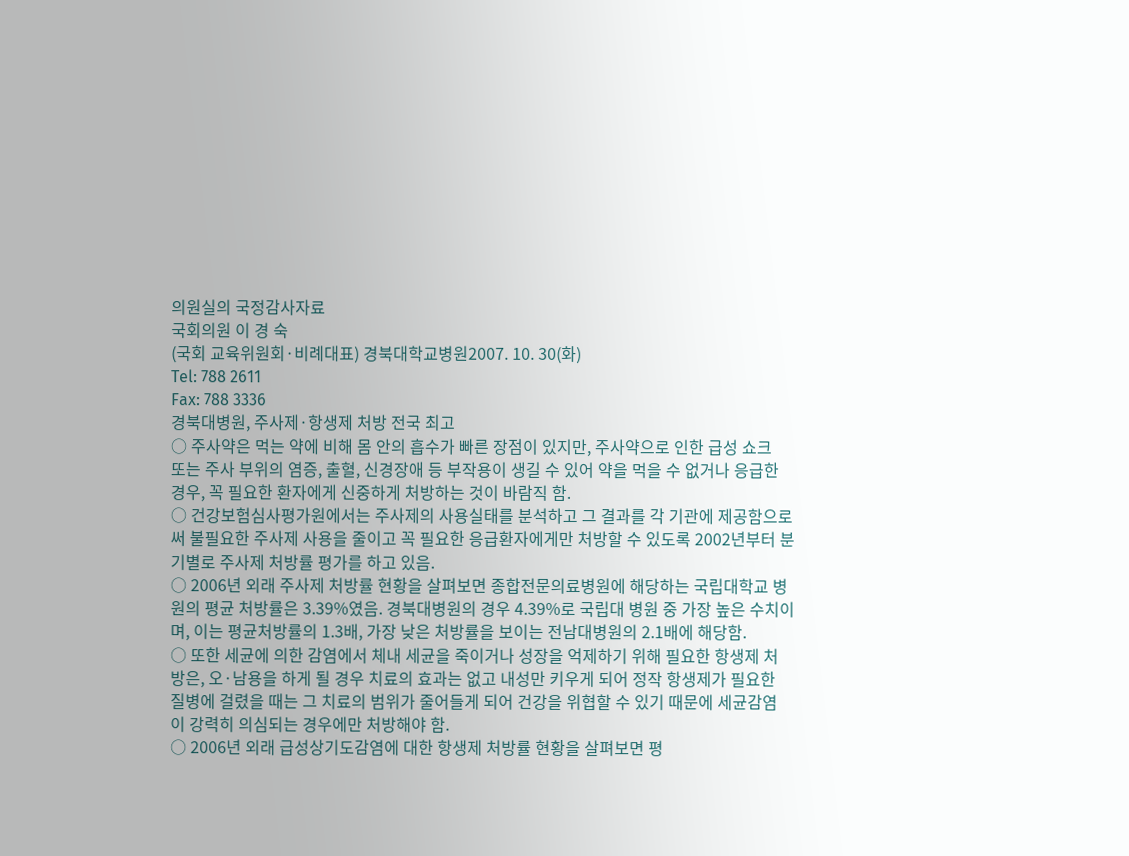의원실의 국정감사자료
국회의원 이 경 숙
(국회 교육위원회·비례대표) 경북대학교병원2007. 10. 30(화)
Tel: 788 2611
Fax: 788 3336
경북대병원, 주사제·항생제 처방 전국 최고
○ 주사약은 먹는 약에 비해 몸 안의 흡수가 빠른 장점이 있지만, 주사약으로 인한 급성 쇼크
또는 주사 부위의 염증, 출혈, 신경장애 등 부작용이 생길 수 있어 약을 먹을 수 없거나 응급한
경우, 꼭 필요한 환자에게 신중하게 처방하는 것이 바람직 함.
○ 건강보험심사평가원에서는 주사제의 사용실태를 분석하고 그 결과를 각 기관에 제공함으로
써 불필요한 주사제 사용을 줄이고 꼭 필요한 응급환자에게만 처방할 수 있도록 2002년부터 분
기별로 주사제 처방률 평가를 하고 있음.
○ 2006년 외래 주사제 처방률 현황을 살펴보면 종합전문의료병원에 해당하는 국립대학교 병
원의 평균 처방률은 3.39%였음. 경북대병원의 경우 4.39%로 국립대 병원 중 가장 높은 수치이
며, 이는 평균처방률의 1.3배, 가장 낮은 처방률을 보이는 전남대병원의 2.1배에 해당함.
○ 또한 세균에 의한 감염에서 체내 세균을 죽이거나 성장을 억제하기 위해 필요한 항생제 처
방은, 오·남용을 하게 될 경우 치료의 효과는 없고 내성만 키우게 되어 정작 항생제가 필요한
질병에 걸렸을 때는 그 치료의 범위가 줄어들게 되어 건강을 위협할 수 있기 때문에 세균감염
이 강력히 의심되는 경우에만 처방해야 함.
○ 2006년 외래 급성상기도감염에 대한 항생제 처방률 현황을 살펴보면 평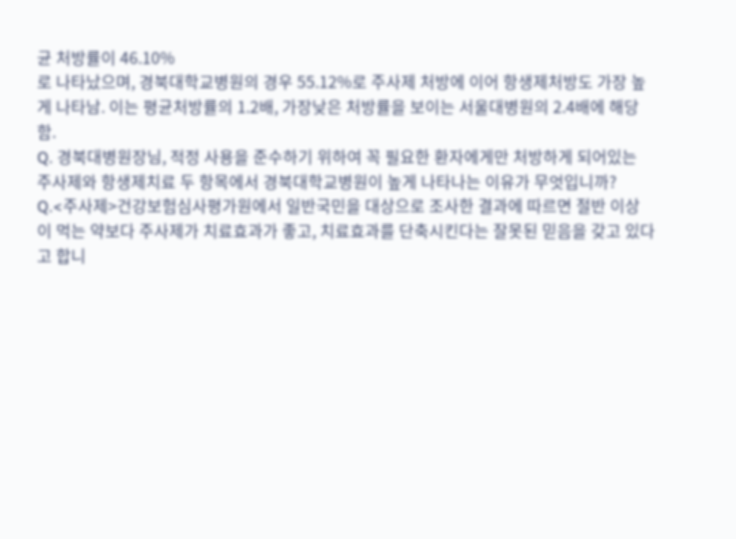균 처방률이 46.10%
로 나타났으며, 경북대학교병원의 경우 55.12%로 주사제 처방에 이어 항생제처방도 가장 높
게 나타남. 이는 평균처방률의 1.2배, 가장낮은 처방률을 보이는 서울대병원의 2.4배에 해당
함.
Q. 경북대병원장님, 적정 사용을 준수하기 위하여 꼭 필요한 환자에게만 처방하게 되어있는
주사제와 항생제치료 두 항목에서 경북대학교병원이 높게 나타나는 이유가 무엇입니까?
Q.<주사제>건강보험심사평가원에서 일반국민을 대상으로 조사한 결과에 따르면 절반 이상
이 먹는 약보다 주사제가 치료효과가 좋고, 치료효과를 단축시킨다는 잘못된 믿음을 갖고 있다
고 합니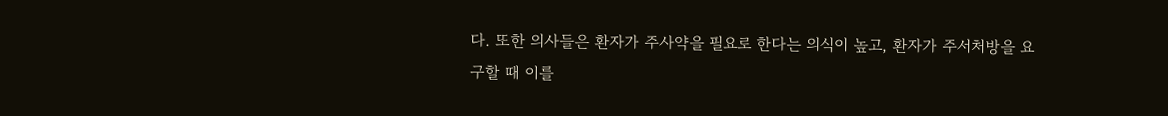다. 또한 의사들은 환자가 주사약을 필요로 한다는 의식이 높고, 환자가 주서처방을 요
구할 때 이를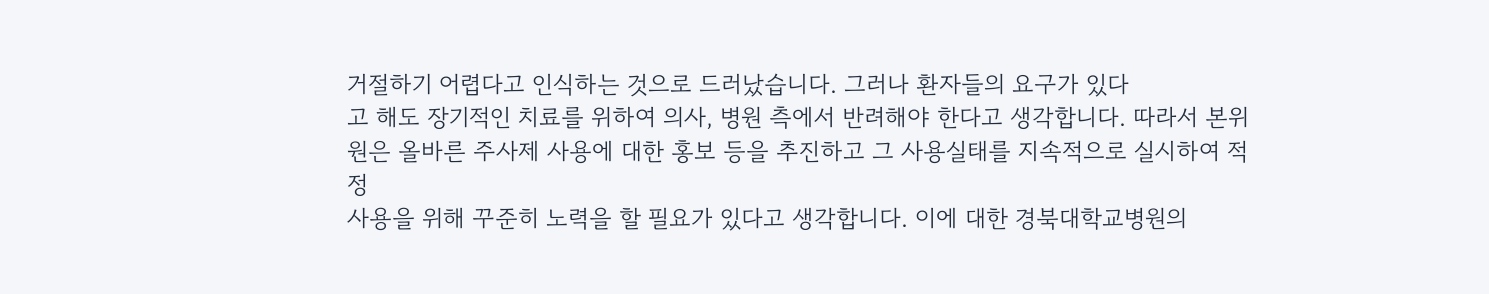거절하기 어렵다고 인식하는 것으로 드러났습니다. 그러나 환자들의 요구가 있다
고 해도 장기적인 치료를 위하여 의사, 병원 측에서 반려해야 한다고 생각합니다. 따라서 본위
원은 올바른 주사제 사용에 대한 홍보 등을 추진하고 그 사용실태를 지속적으로 실시하여 적정
사용을 위해 꾸준히 노력을 할 필요가 있다고 생각합니다. 이에 대한 경북대학교병원의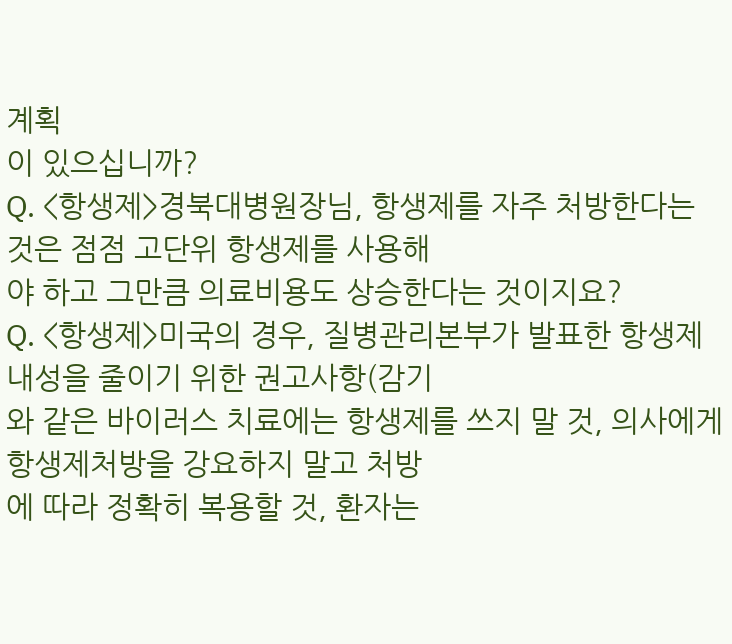계획
이 있으십니까?
Q. <항생제>경북대병원장님, 항생제를 자주 처방한다는 것은 점점 고단위 항생제를 사용해
야 하고 그만큼 의료비용도 상승한다는 것이지요?
Q. <항생제>미국의 경우, 질병관리본부가 발표한 항생제 내성을 줄이기 위한 권고사항(감기
와 같은 바이러스 치료에는 항생제를 쓰지 말 것, 의사에게 항생제처방을 강요하지 말고 처방
에 따라 정확히 복용할 것, 환자는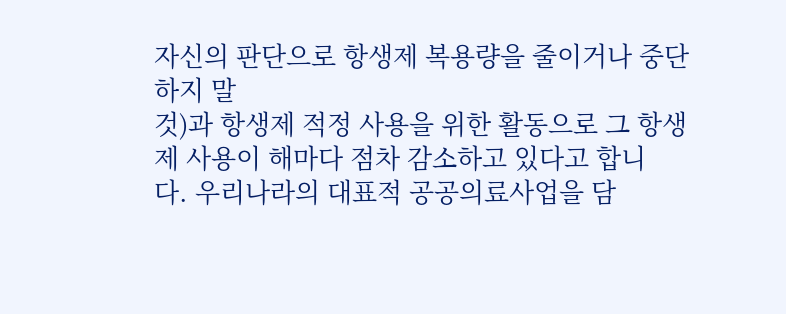자신의 판단으로 항생제 복용량을 줄이거나 중단하지 말
것)과 항생제 적정 사용을 위한 활동으로 그 항생제 사용이 해마다 점차 감소하고 있다고 합니
다. 우리나라의 대표적 공공의료사업을 담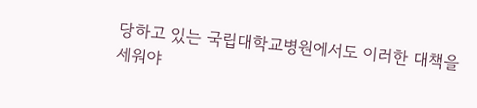당하고 있는 국립대학교병원에서도 이러한 대책을
세워야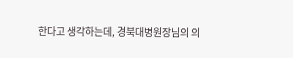한다고 생각하는데, 경북대병원장님의 의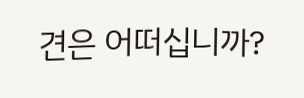견은 어떠십니까?